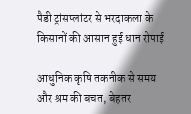पैडी ट्रांसप्लांटर से भरदाकला के किसानों की आसान हुई धान रोपाई

आधुनिक कृषि तकनीक से समय और श्रम की बचत, बेहतर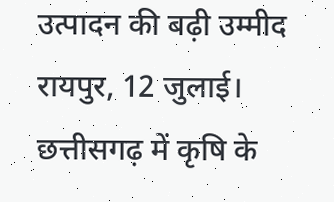उत्पादन की बढ़ी उम्मीद
रायपुर, 12 जुलाई। छत्तीसगढ़ में कृषि के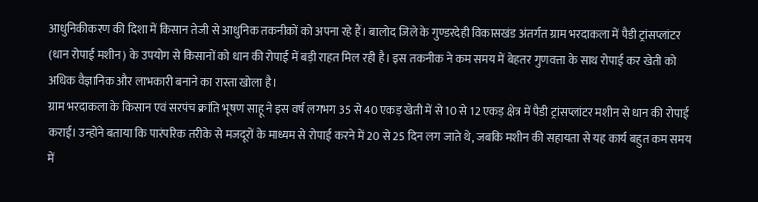आधुनिकीकरण की दिशा में किसान तेजी से आधुनिक तकनीकों को अपना रहे हैं। बालोद जिले के गुण्डरदेही विकासखंड अंतर्गत ग्राम भरदाकला में पैडी ट्रांसप्लांटर (धान रोपाई मशीन) के उपयोग से किसानों को धान की रोपाई में बड़ी राहत मिल रही है। इस तकनीक ने कम समय में बेहतर गुणवत्ता के साथ रोपाई कर खेती को अधिक वैज्ञानिक और लाभकारी बनाने का रास्ता खोला है।
ग्राम भरदाकला के किसान एवं सरपंच क्रांति भूषण साहू ने इस वर्ष लगभग 35 से 40 एकड़ खेती में से 10 से 12 एकड़ क्षेत्र में पैडी ट्रांसप्लांटर मशीन से धान की रोपाई कराई। उन्होंने बताया कि पारंपरिक तरीके से मजदूरों के माध्यम से रोपाई करने में 20 से 25 दिन लग जाते थे, जबकि मशीन की सहायता से यह कार्य बहुत कम समय में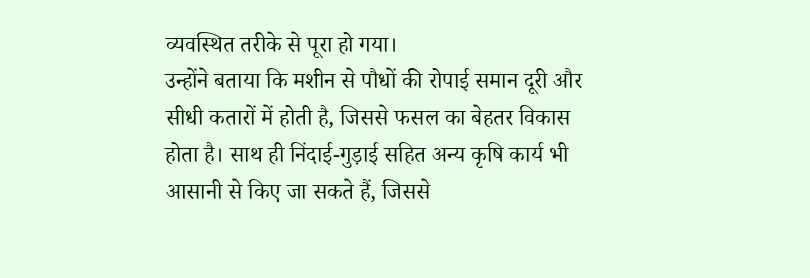व्यवस्थित तरीके से पूरा हो गया।
उन्होंने बताया कि मशीन से पौधों की रोपाई समान दूरी और सीधी कतारों में होती है, जिससे फसल का बेहतर विकास होता है। साथ ही निंदाई-गुड़ाई सहित अन्य कृषि कार्य भी आसानी से किए जा सकते हैं, जिससे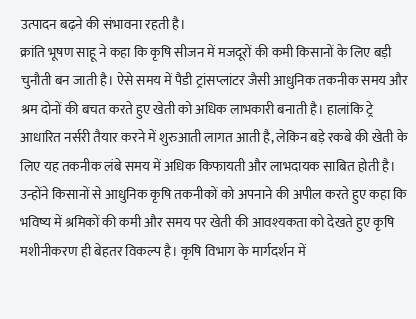उत्पादन बढ़ने की संभावना रहती है।
क्रांति भूषण साहू ने कहा कि कृषि सीजन में मजदूरों की कमी किसानों के लिए बड़ी चुनौती बन जाती है। ऐसे समय में पैडी ट्रांसप्लांटर जैसी आधुनिक तकनीक समय और श्रम दोनों की बचत करते हुए खेती को अधिक लाभकारी बनाती है। हालांकि ट्रे आधारित नर्सरी तैयार करने में शुरुआती लागत आती है, लेकिन बड़े रकबे की खेती के लिए यह तकनीक लंबे समय में अधिक किफायती और लाभदायक साबित होती है।
उन्होंने किसानों से आधुनिक कृषि तकनीकों को अपनाने की अपील करते हुए कहा कि भविष्य में श्रमिकों की कमी और समय पर खेती की आवश्यकता को देखते हुए कृषि मशीनीकरण ही बेहतर विकल्प है। कृषि विभाग के मार्गदर्शन में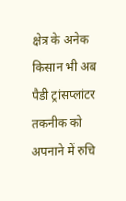क्षेत्र के अनेक किसान भी अब पैडी ट्रांसप्लांटर तकनीक को अपनाने में रुचि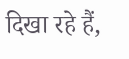दिखा रहे हैं,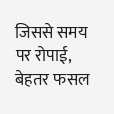जिससे समय पर रोपाई, बेहतर फसल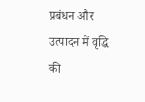प्रबंधन और उत्पादन में वृद्धि की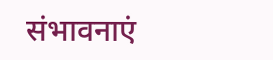संभावनाएं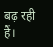बढ़ रही हैं।